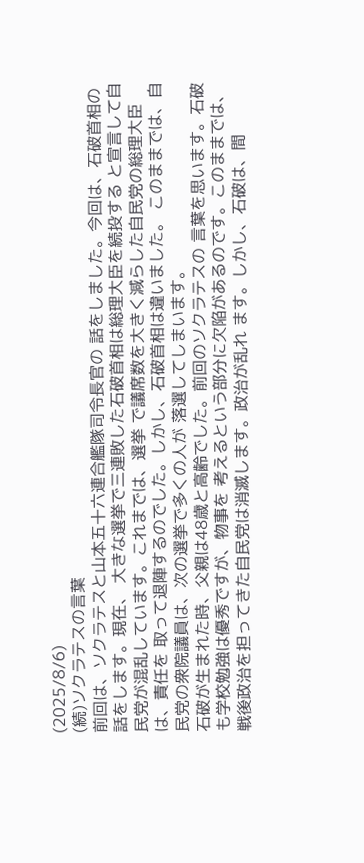(2025/8/6)
(続)ソクラテスの言葉
前回は、ソクラテスと山本五十六連合艦隊司令長官の 話をしました。今回は、石破首相の話をします。現在、 大きな選挙で三連敗した石破首相は総理大臣を続投する と宣言して自民党が混乱しています。これまでは、選挙 で議席数を大きく減らした自民党の総理大臣は、責任を 取って退陣するのでした。しかし、石破首相は違いました。 このままでは、自民党の衆院議員は、次の選挙で多くの人が 落選してしまいます。
石破が生まれた時、父親は48歳と高齢でした。前回のソクラテスの 言葉を思います。石破も学校勉強は優秀ですが、物事を 考えるという部分に欠陥があるのです。このままでは、 戦後政治を担ってきた自民党は消滅します。政治が乱れ ます。しかし、石破は、間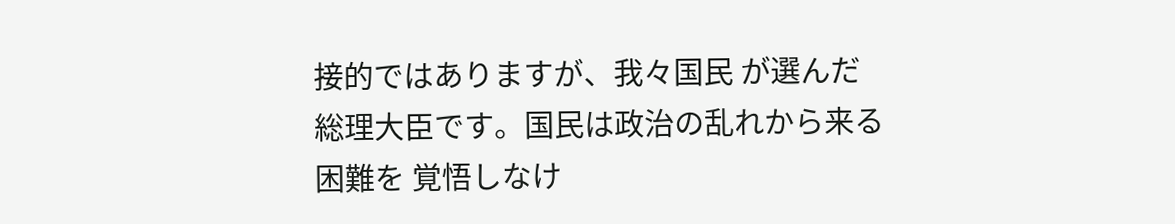接的ではありますが、我々国民 が選んだ総理大臣です。国民は政治の乱れから来る困難を 覚悟しなけ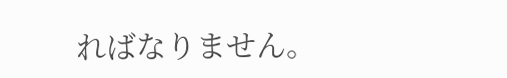ればなりません。